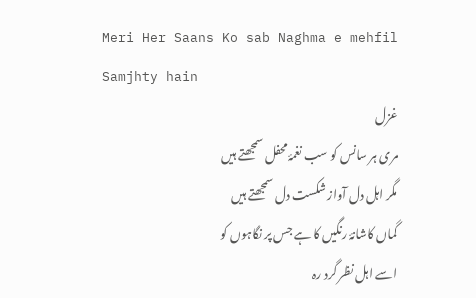Meri Her Saans Ko sab Naghma e mehfil Samjhty hain
غزل
مری ہر سانس کو سب نغمۂ محفل سمجھتے ہیں
مگر اہل دل آواز شکست دل سمجھتے ہیں
گماں کاشانۂ رنگیں کا ہے جس پر نگاہوں کو
اسے اہل نظر گرد رہ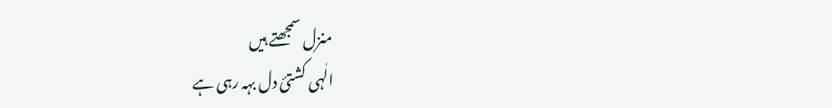منزل سمجھتے ہیں
الٰہی کشتئ دل بہہ رہی ہے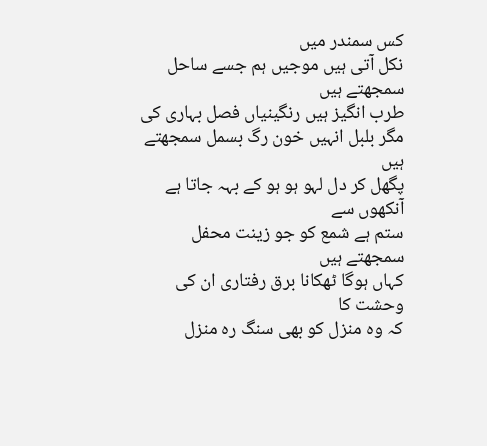کس سمندر میں
نکل آتی ہیں موجیں ہم جسے ساحل سمجھتے ہیں
طرب انگیز ہیں رنگینیاں فصل بہاری کی
مگر بلبل انہیں خون رگ بسمل سمجھتے ہیں
پگھل کر دل لہو ہو ہو کے بہہ جاتا ہے آنکھوں سے
ستم ہے شمع کو جو زینت محفل سمجھتے ہیں
کہاں ہوگا ٹھکانا برق رفتاری ان کی وحشت کا
کہ وہ منزل کو بھی سنگ رہ منزل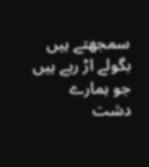سمجھتے ہیں
بگولے اڑ رہے ہیں جو ہمارے دشت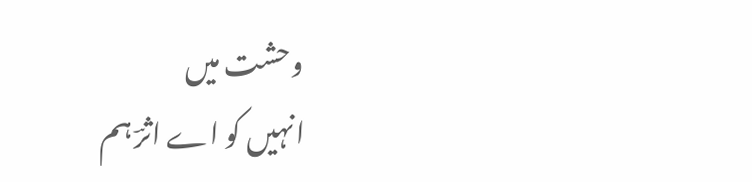وحشت میں
انہیں کو اے اثرؔ ہم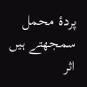پردۂ محمل سمجھتے ہیں
اثر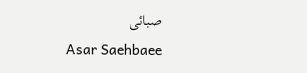صبائی
Asar Saehbaee